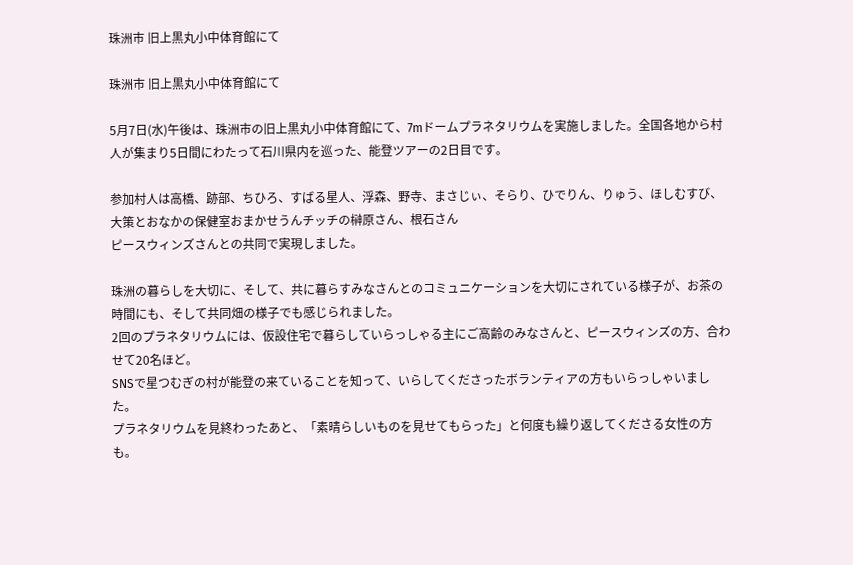珠洲市 旧上黒丸小中体育館にて

珠洲市 旧上黒丸小中体育館にて

5月7日(水)午後は、珠洲市の旧上黒丸小中体育館にて、7mドームプラネタリウムを実施しました。全国各地から村人が集まり5日間にわたって石川県内を巡った、能登ツアーの2日目です。

参加村人は高橋、跡部、ちひろ、すばる星人、浮森、野寺、まさじぃ、そらり、ひでりん、りゅう、ほしむすび、大策とおなかの保健室おまかせうんチッチの榊原さん、根石さん
ピースウィンズさんとの共同で実現しました。

珠洲の暮らしを大切に、そして、共に暮らすみなさんとのコミュニケーションを大切にされている様子が、お茶の時間にも、そして共同畑の様子でも感じられました。
2回のプラネタリウムには、仮設住宅で暮らしていらっしゃる主にご高齢のみなさんと、ピースウィンズの方、合わせて20名ほど。
SNSで星つむぎの村が能登の来ていることを知って、いらしてくださったボランティアの方もいらっしゃいました。
プラネタリウムを見終わったあと、「素晴らしいものを見せてもらった」と何度も繰り返してくださる女性の方も。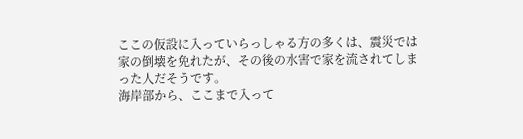ここの仮設に入っていらっしゃる方の多くは、震災では家の倒壊を免れたが、その後の水害で家を流されてしまった人だそうです。
海岸部から、ここまで入って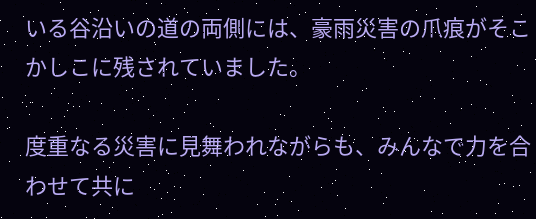いる谷沿いの道の両側には、豪雨災害の爪痕がそこかしこに残されていました。

度重なる災害に見舞われながらも、みんなで力を合わせて共に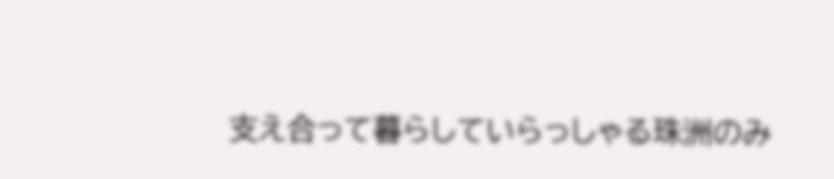支え合って暮らしていらっしゃる珠洲のみ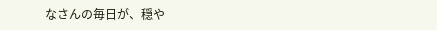なさんの毎日が、穏や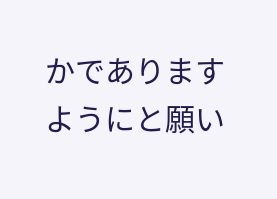かでありますようにと願い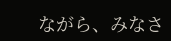ながら、みなさ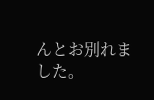んとお別れました。